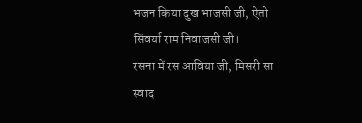भजन किया दुख भाजसी जी, ऐतो सिंवर्या राम निवाजसी जी।
रसना में रस आविया जी, मिसरी सा स्वाद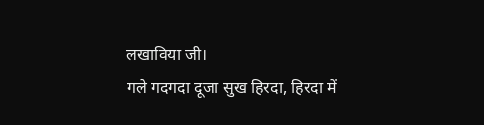लखाविया जी।
गले गदगदा दूजा सुख हिरदा, हिरदा में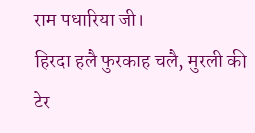राम पधारिया जी।
हिरदा हलै फुरकाह चलै, मुरली की टेर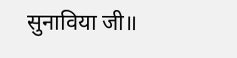सुनाविया जी॥